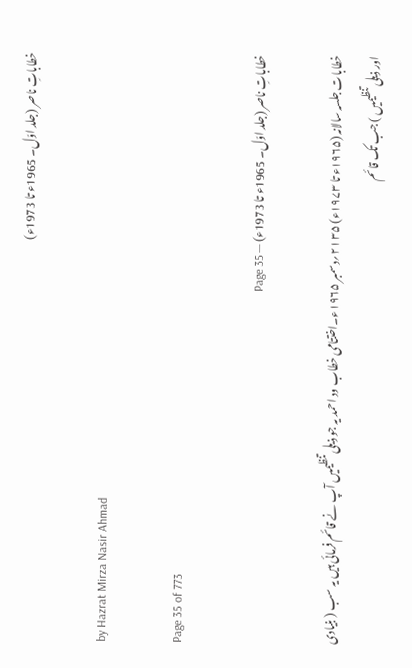خطاباتِ ناصر (جلد اوّل۔ 1965ء تا 1973ء)

by Hazrat Mirza Nasir Ahmad

Page 35 of 773

خطاباتِ ناصر (جلد اوّل۔ 1965ء تا 1973ء) — Page 35

خطابات جلسہ سالانہ (۱۹۶۵ء تا ۱۹۷۳ء) ۳۵ ۲۱؍دسمبر ۱۹۶۵ء۔اختتامی خطاب ود احمد یہ جو ذیلی تنظیمیں آپ نے قائم فرمائی ہیں یہ سب ( بنیادی اور ذیلی تنظیمیں ) جب تک قائم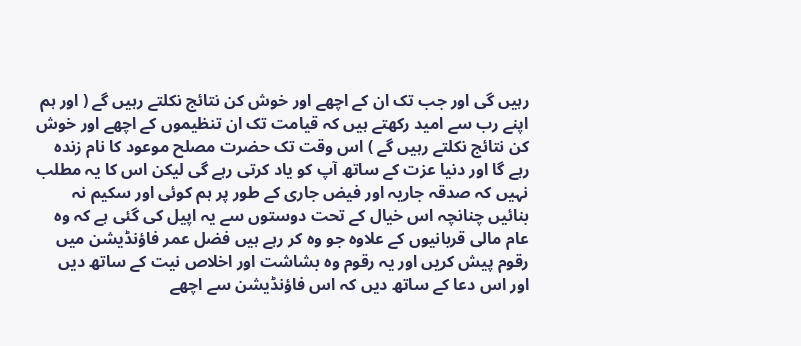رہیں گی اور جب تک ان کے اچھے اور خوش کن نتائج نکلتے رہیں گے ( اور ہم اپنے رب سے امید رکھتے ہیں کہ قیامت تک ان تنظیموں کے اچھے اور خوش کن نتائج نکلتے رہیں گے ) اس وقت تک حضرت مصلح موعود کا نام زندہ رہے گا اور دنیا عزت کے ساتھ آپ کو یاد کرتی رہے گی لیکن اس کا یہ مطلب نہیں کہ صدقہ جاریہ اور فیض جاری کے طور پر ہم کوئی اور سکیم نہ بنائیں چنانچہ اس خیال کے تحت دوستوں سے یہ اپیل کی گئی ہے کہ وہ عام مالی قربانیوں کے علاوہ جو وہ کر رہے ہیں فضل عمر فاؤنڈیشن میں رقوم پیش کریں اور یہ رقوم وہ بشاشت اور اخلاص نیت کے ساتھ دیں اور اس دعا کے ساتھ دیں کہ اس فاؤنڈیشن سے اچھے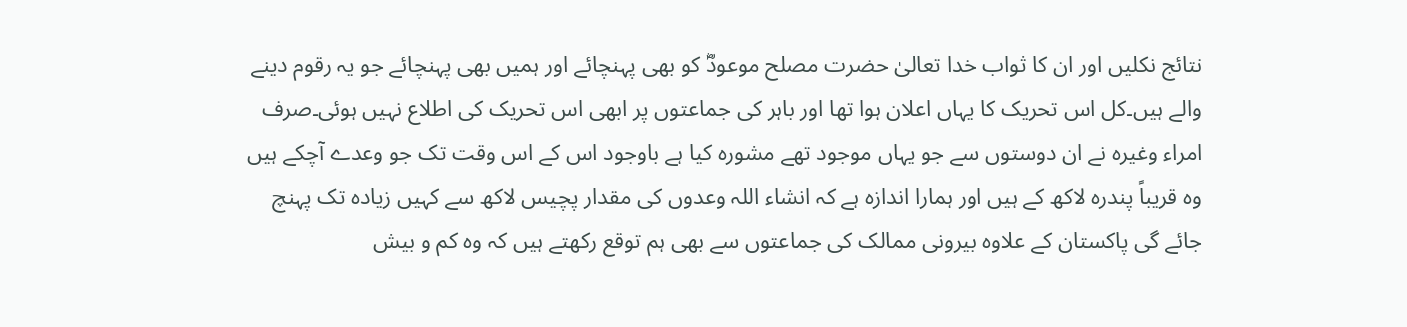نتائج نکلیں اور ان کا ثواب خدا تعالیٰ حضرت مصلح موعودؓ کو بھی پہنچائے اور ہمیں بھی پہنچائے جو یہ رقوم دینے والے ہیں۔کل اس تحریک کا یہاں اعلان ہوا تھا اور باہر کی جماعتوں پر ابھی اس تحریک کی اطلاع نہیں ہوئی۔صرف امراء وغیرہ نے ان دوستوں سے جو یہاں موجود تھے مشورہ کیا ہے باوجود اس کے اس وقت تک جو وعدے آچکے ہیں وہ قریباً پندرہ لاکھ کے ہیں اور ہمارا اندازہ ہے کہ انشاء اللہ وعدوں کی مقدار پچیس لاکھ سے کہیں زیادہ تک پہنچ جائے گی پاکستان کے علاوہ بیرونی ممالک کی جماعتوں سے بھی ہم توقع رکھتے ہیں کہ وہ کم و بیش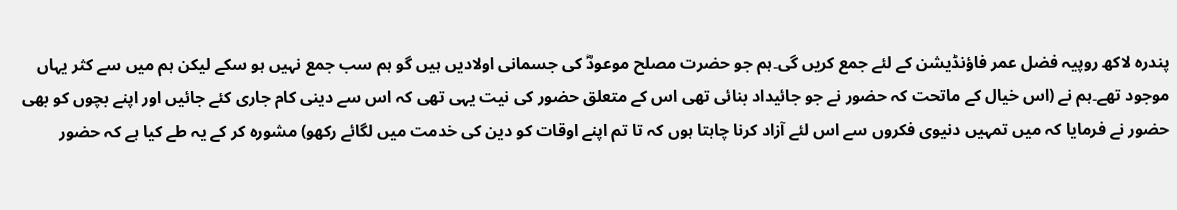پندرہ لاکھ روپیہ فضل عمر فاؤنڈیشن کے لئے جمع کریں گی۔ہم جو حضرت مصلح موعودؓ کی جسمانی اولادیں ہیں گو ہم سب جمع نہیں ہو سکے لیکن ہم میں سے کثر یہاں موجود تھے۔ہم نے (اس خیال کے ماتحت کہ حضور نے جو جائیداد بنائی تھی اس کے متعلق حضور کی نیت یہی تھی کہ اس سے دینی کام جاری کئے جائیں اور اپنے بچوں کو بھی حضور نے فرمایا کہ میں تمہیں دنیوی فکروں سے اس لئے آزاد کرنا چاہتا ہوں کہ تا تم اپنے اوقات کو دین کی خدمت میں لگائے رکھو) مشورہ کر کے یہ طے کیا ہے کہ حضور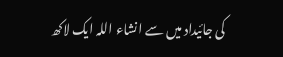کی جائیداد میں سے انشاء اللہ ایک لاکھ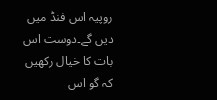روپیہ اس فنڈ میں دیں گے۔دوست اس بات کا خیال رکھیں کہ گو اس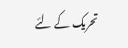تحریک کے لئے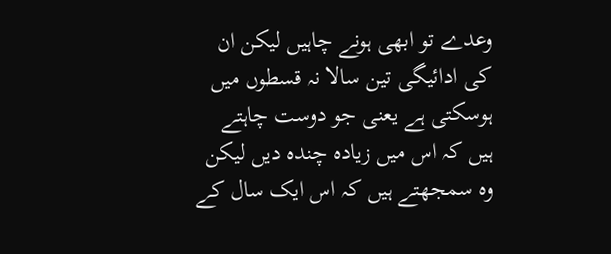وعدے تو ابھی ہونے چاہیں لیکن ان کی ادائیگی تین سالا نہ قسطوں میں ہوسکتی ہے یعنی جو دوست چاہتے ہیں کہ اس میں زیادہ چندہ دیں لیکن وہ سمجھتے ہیں کہ اس ایک سال کے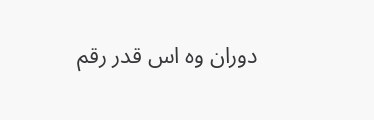دوران وہ اس قدر رقم